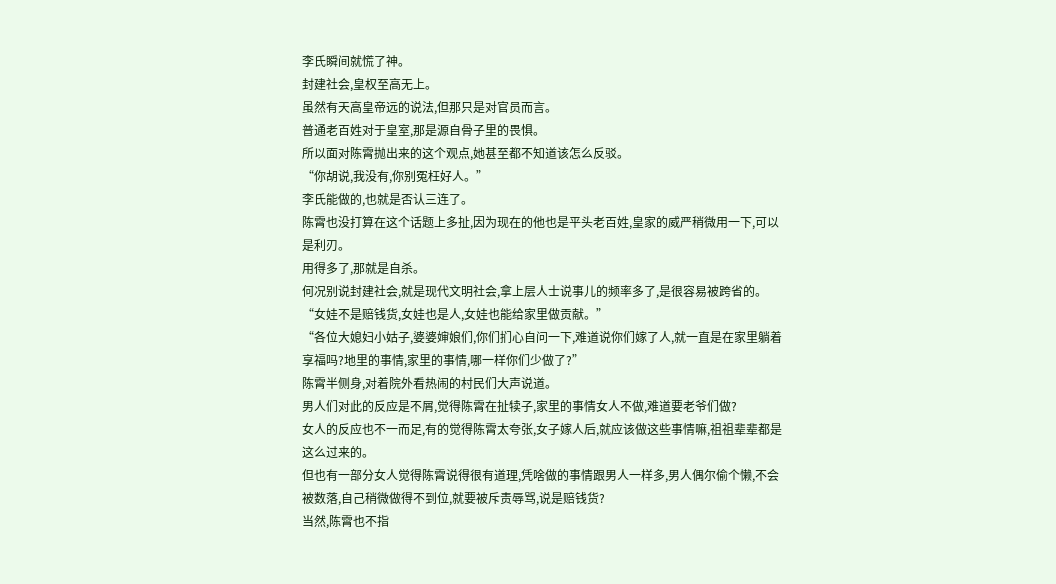李氏瞬间就慌了神。
封建社会,皇权至高无上。
虽然有天高皇帝远的说法,但那只是对官员而言。
普通老百姓对于皇室,那是源自骨子里的畏惧。
所以面对陈霄抛出来的这个观点,她甚至都不知道该怎么反驳。
“你胡说,我没有,你别冤枉好人。”
李氏能做的,也就是否认三连了。
陈霄也没打算在这个话题上多扯,因为现在的他也是平头老百姓,皇家的威严稍微用一下,可以是利刃。
用得多了,那就是自杀。
何况别说封建社会,就是现代文明社会,拿上层人士说事儿的频率多了,是很容易被跨省的。
“女娃不是赔钱货,女娃也是人,女娃也能给家里做贡献。”
“各位大媳妇小姑子,婆婆婶娘们,你们扪心自问一下,难道说你们嫁了人,就一直是在家里躺着享福吗?地里的事情,家里的事情,哪一样你们少做了?”
陈霄半侧身,对着院外看热闹的村民们大声说道。
男人们对此的反应是不屑,觉得陈霄在扯犊子,家里的事情女人不做,难道要老爷们做?
女人的反应也不一而足,有的觉得陈霄太夸张,女子嫁人后,就应该做这些事情嘛,祖祖辈辈都是这么过来的。
但也有一部分女人觉得陈霄说得很有道理,凭啥做的事情跟男人一样多,男人偶尔偷个懒,不会被数落,自己稍微做得不到位,就要被斥责辱骂,说是赔钱货?
当然,陈霄也不指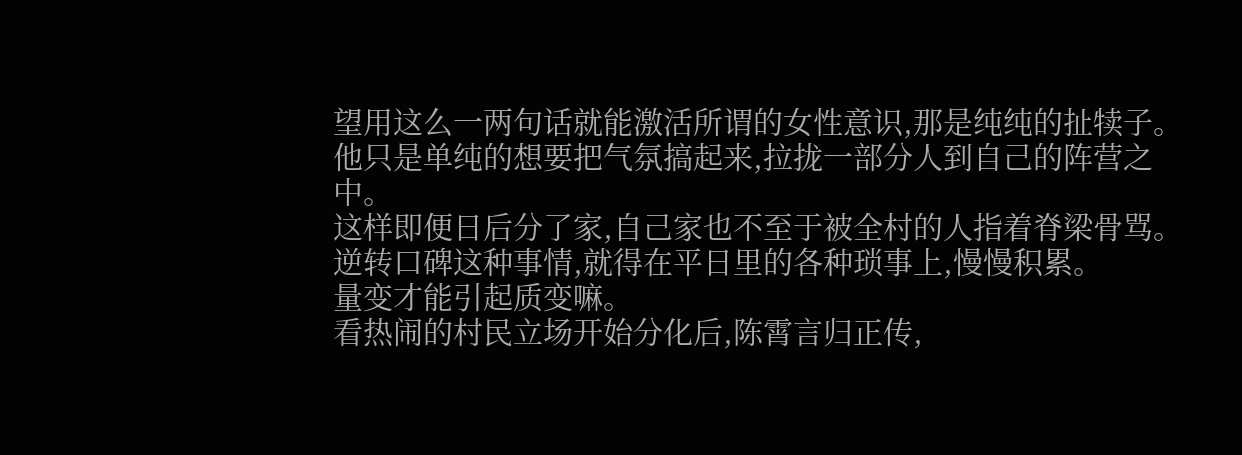望用这么一两句话就能激活所谓的女性意识,那是纯纯的扯犊子。
他只是单纯的想要把气氛搞起来,拉拢一部分人到自己的阵营之中。
这样即便日后分了家,自己家也不至于被全村的人指着脊梁骨骂。
逆转口碑这种事情,就得在平日里的各种琐事上,慢慢积累。
量变才能引起质变嘛。
看热闹的村民立场开始分化后,陈霄言归正传,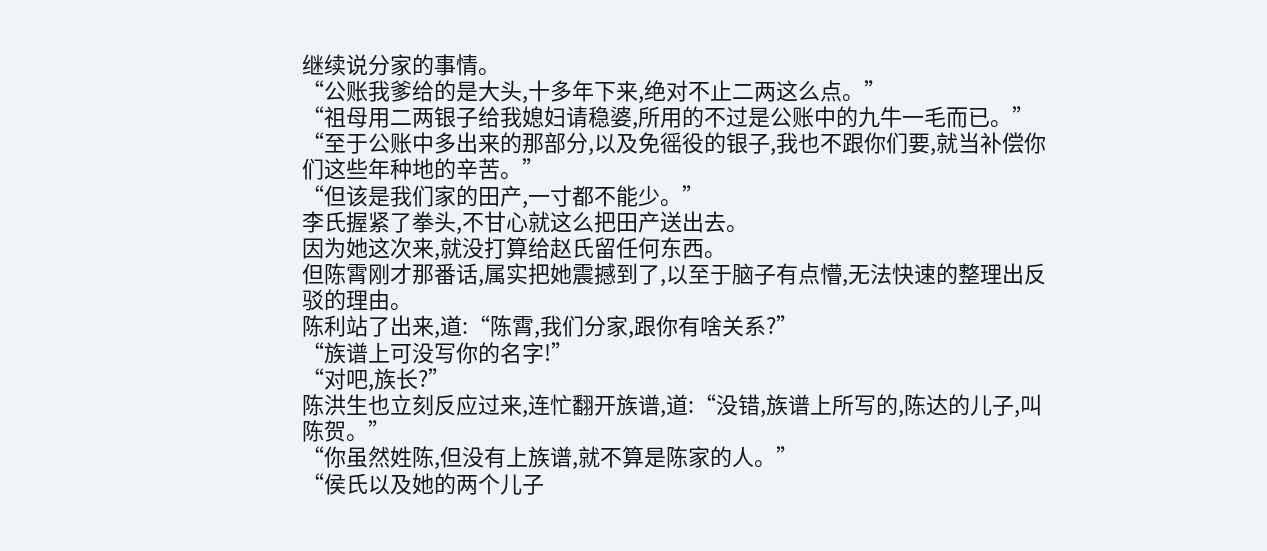继续说分家的事情。
“公账我爹给的是大头,十多年下来,绝对不止二两这么点。”
“祖母用二两银子给我媳妇请稳婆,所用的不过是公账中的九牛一毛而已。”
“至于公账中多出来的那部分,以及免徭役的银子,我也不跟你们要,就当补偿你们这些年种地的辛苦。”
“但该是我们家的田产,一寸都不能少。”
李氏握紧了拳头,不甘心就这么把田产送出去。
因为她这次来,就没打算给赵氏留任何东西。
但陈霄刚才那番话,属实把她震撼到了,以至于脑子有点懵,无法快速的整理出反驳的理由。
陈利站了出来,道:“陈霄,我们分家,跟你有啥关系?”
“族谱上可没写你的名字!”
“对吧,族长?”
陈洪生也立刻反应过来,连忙翻开族谱,道:“没错,族谱上所写的,陈达的儿子,叫陈贺。”
“你虽然姓陈,但没有上族谱,就不算是陈家的人。”
“侯氏以及她的两个儿子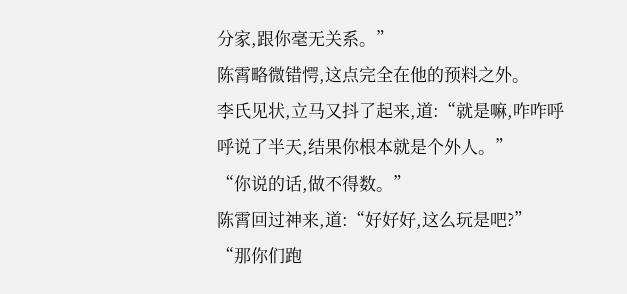分家,跟你毫无关系。”
陈霄略微错愕,这点完全在他的预料之外。
李氏见状,立马又抖了起来,道:“就是嘛,咋咋呼呼说了半天,结果你根本就是个外人。”
“你说的话,做不得数。”
陈霄回过神来,道:“好好好,这么玩是吧?”
“那你们跑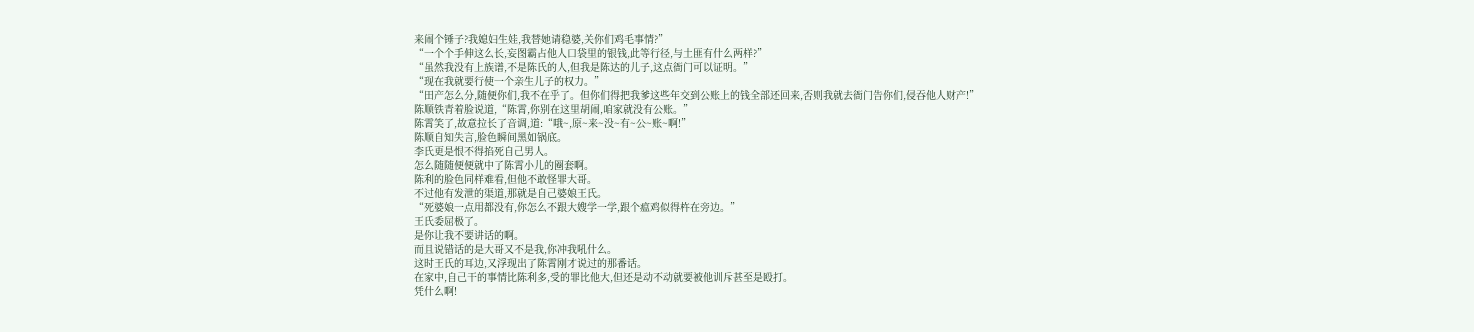来闹个锤子?我媳妇生娃,我替她请稳婆,关你们鸡毛事情?”
“一个个手伸这么长,妄图霸占他人口袋里的银钱,此等行径,与土匪有什么两样?”
“虽然我没有上族谱,不是陈氏的人,但我是陈达的儿子,这点衙门可以证明。”
“现在我就要行使一个亲生儿子的权力。”
“田产怎么分,随便你们,我不在乎了。但你们得把我爹这些年交到公账上的钱全部还回来,否则我就去衙门告你们,侵吞他人财产!”
陈顺铁青着脸说道,“陈霄,你别在这里胡闹,咱家就没有公账。”
陈霄笑了,故意拉长了音调,道:“哦~,原~来~没~有~公~账~啊!”
陈顺自知失言,脸色瞬间黑如锅底。
李氏更是恨不得掐死自己男人。
怎么随随便便就中了陈霄小儿的圈套啊。
陈利的脸色同样难看,但他不敢怪罪大哥。
不过他有发泄的渠道,那就是自己婆娘王氏。
“死婆娘一点用都没有,你怎么不跟大嫂学一学,跟个瘟鸡似得杵在旁边。”
王氏委屈极了。
是你让我不要讲话的啊。
而且说错话的是大哥又不是我,你冲我吼什么。
这时王氏的耳边,又浮现出了陈霄刚才说过的那番话。
在家中,自己干的事情比陈利多,受的罪比他大,但还是动不动就要被他训斥甚至是殴打。
凭什么啊!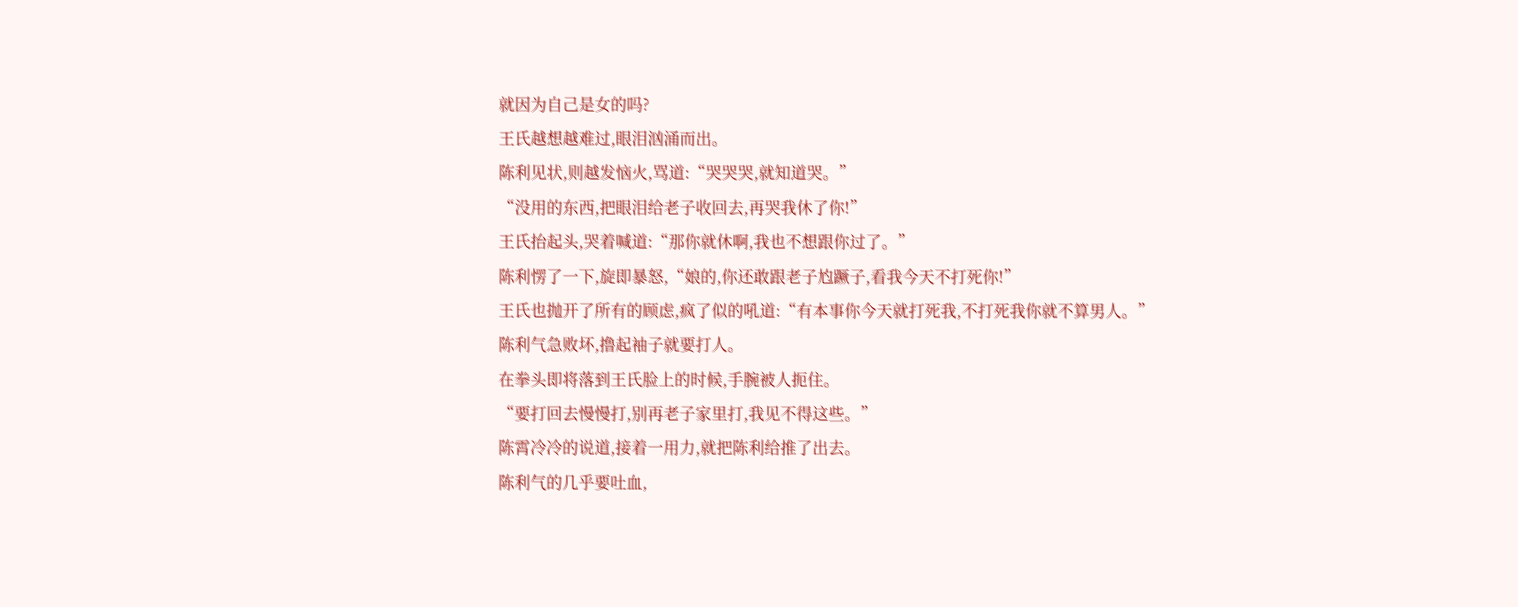就因为自己是女的吗?
王氏越想越难过,眼泪汹涌而出。
陈利见状,则越发恼火,骂道:“哭哭哭,就知道哭。”
“没用的东西,把眼泪给老子收回去,再哭我休了你!”
王氏抬起头,哭着喊道:“那你就休啊,我也不想跟你过了。”
陈利愣了一下,旋即暴怒,“娘的,你还敢跟老子尥蹶子,看我今天不打死你!”
王氏也抛开了所有的顾虑,疯了似的吼道:“有本事你今天就打死我,不打死我你就不算男人。”
陈利气急败坏,撸起袖子就要打人。
在拳头即将落到王氏脸上的时候,手腕被人扼住。
“要打回去慢慢打,别再老子家里打,我见不得这些。”
陈霄冷冷的说道,接着一用力,就把陈利给推了出去。
陈利气的几乎要吐血,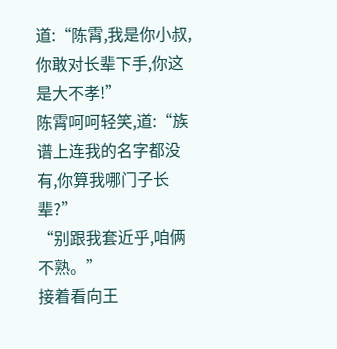道:“陈霄,我是你小叔,你敢对长辈下手,你这是大不孝!”
陈霄呵呵轻笑,道:“族谱上连我的名字都没有,你算我哪门子长辈?”
“别跟我套近乎,咱俩不熟。”
接着看向王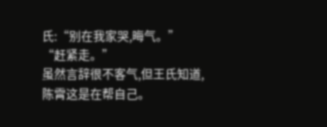氏:“别在我家哭,晦气。”
“赶紧走。”
虽然言辞很不客气,但王氏知道,陈霄这是在帮自己。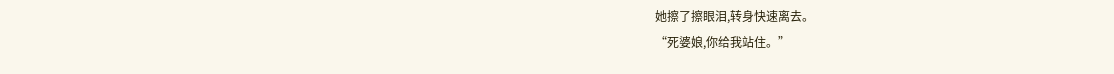她擦了擦眼泪,转身快速离去。
“死婆娘,你给我站住。”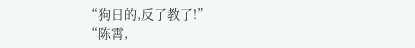“狗日的,反了教了!”
“陈霄,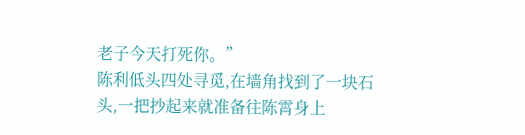老子今天打死你。”
陈利低头四处寻觅,在墙角找到了一块石头,一把抄起来就准备往陈霄身上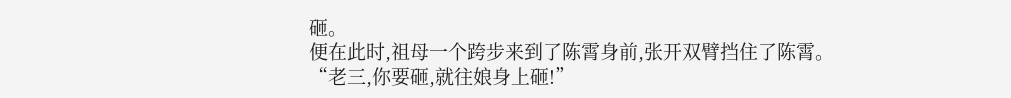砸。
便在此时,祖母一个跨步来到了陈霄身前,张开双臂挡住了陈霄。
“老三,你要砸,就往娘身上砸!”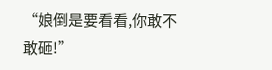“娘倒是要看看,你敢不敢砸!”